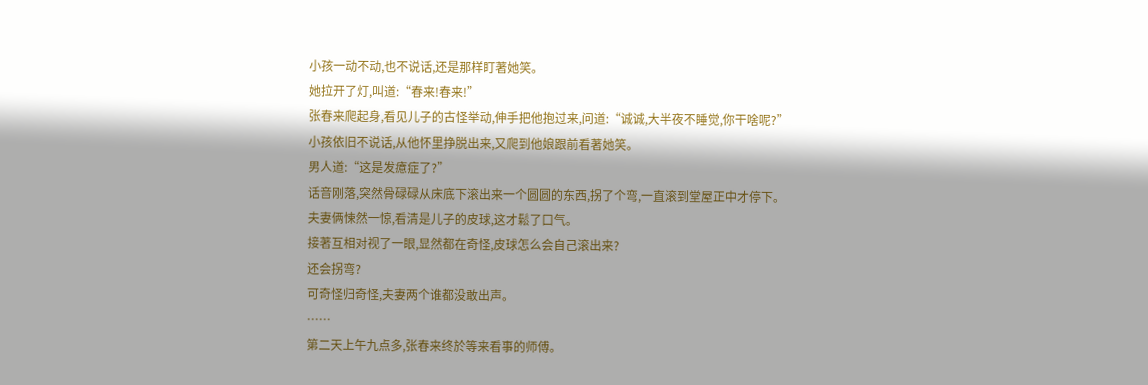小孩一动不动,也不说话,还是那样盯著她笑。
她拉开了灯,叫道:“春来!春来!”
张春来爬起身,看见儿子的古怪举动,伸手把他抱过来,问道:“诚诚,大半夜不睡觉,你干啥呢?”
小孩依旧不说话,从他怀里挣脱出来,又爬到他娘跟前看著她笑。
男人道:“这是发癔症了?”
话音刚落,突然骨碌碌从床底下滚出来一个圆圆的东西,拐了个弯,一直滚到堂屋正中才停下。
夫妻俩悚然一惊,看清是儿子的皮球,这才鬆了口气。
接著互相对视了一眼,显然都在奇怪,皮球怎么会自己滚出来?
还会拐弯?
可奇怪归奇怪,夫妻两个谁都没敢出声。
……
第二天上午九点多,张春来终於等来看事的师傅。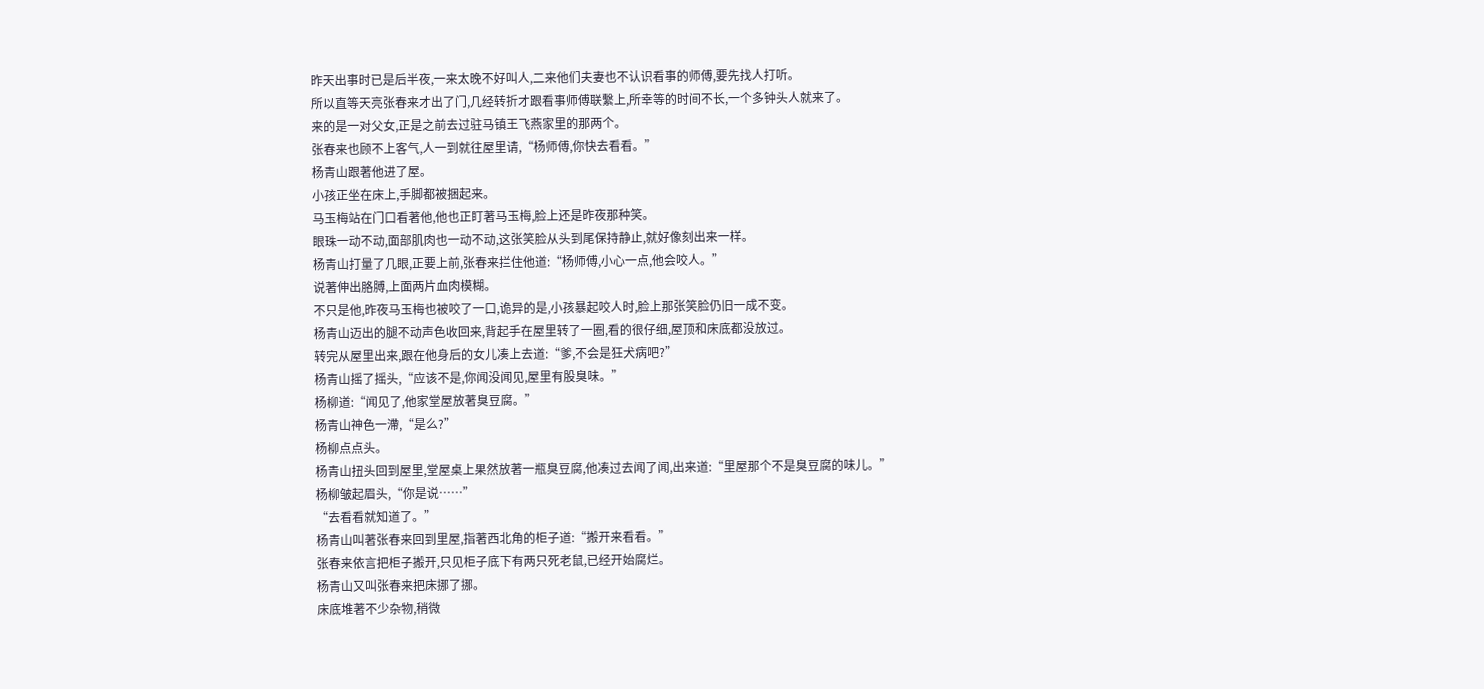昨天出事时已是后半夜,一来太晚不好叫人,二来他们夫妻也不认识看事的师傅,要先找人打听。
所以直等天亮张春来才出了门,几经转折才跟看事师傅联繫上,所幸等的时间不长,一个多钟头人就来了。
来的是一对父女,正是之前去过驻马镇王飞燕家里的那两个。
张春来也顾不上客气,人一到就往屋里请,“杨师傅,你快去看看。”
杨青山跟著他进了屋。
小孩正坐在床上,手脚都被捆起来。
马玉梅站在门口看著他,他也正盯著马玉梅,脸上还是昨夜那种笑。
眼珠一动不动,面部肌肉也一动不动,这张笑脸从头到尾保持静止,就好像刻出来一样。
杨青山打量了几眼,正要上前,张春来拦住他道:“杨师傅,小心一点,他会咬人。”
说著伸出胳膊,上面两片血肉模糊。
不只是他,昨夜马玉梅也被咬了一口,诡异的是,小孩暴起咬人时,脸上那张笑脸仍旧一成不变。
杨青山迈出的腿不动声色收回来,背起手在屋里转了一圈,看的很仔细,屋顶和床底都没放过。
转完从屋里出来,跟在他身后的女儿凑上去道:“爹,不会是狂犬病吧?”
杨青山摇了摇头,“应该不是,你闻没闻见,屋里有股臭味。”
杨柳道:“闻见了,他家堂屋放著臭豆腐。”
杨青山神色一滯,“是么?”
杨柳点点头。
杨青山扭头回到屋里,堂屋桌上果然放著一瓶臭豆腐,他凑过去闻了闻,出来道:“里屋那个不是臭豆腐的味儿。”
杨柳皱起眉头,“你是说……”
“去看看就知道了。”
杨青山叫著张春来回到里屋,指著西北角的柜子道:“搬开来看看。”
张春来依言把柜子搬开,只见柜子底下有两只死老鼠,已经开始腐烂。
杨青山又叫张春来把床挪了挪。
床底堆著不少杂物,稍微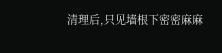清理后,只见墙根下密密麻麻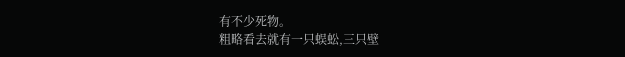有不少死物。
粗略看去就有一只蜈蚣,三只壁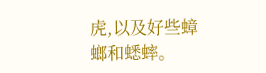虎,以及好些蟑螂和蟋蟀。